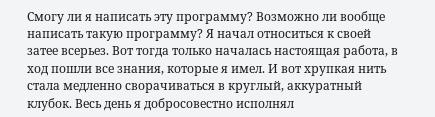Смогу ли я написать эту программу? Возможно ли вообще написать такую программу? Я начал относиться к своей затее всерьез. Вот тогда только началась настоящая работа, в ход пошли все знания, которые я имел. И вот хрупкая нить стала медленно сворачиваться в круглый, аккуратный клубок. Весь день я добросовестно исполнял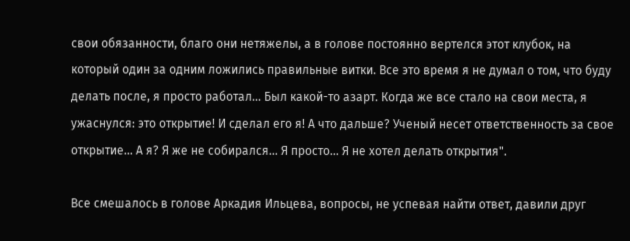свои обязанности, благо они нетяжелы, а в голове постоянно вертелся этот клубок, на который один за одним ложились правильные витки. Все это время я не думал о том, что буду делать после, я просто работал... Был какой-то азарт. Когда же все стало на свои места, я ужаснулся: это открытие! И сделал его я! А что дальше? Ученый несет ответственность за свое открытие... А я? Я же не собирался... Я просто... Я не хотел делать открытия".

Все смешалось в голове Аркадия Ильцева, вопросы, не успевая найти ответ, давили друг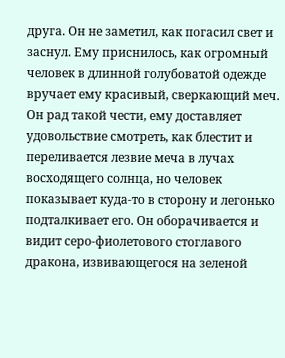друга. Он не заметил, как погасил свет и заснул. Ему приснилось, как огромный человек в длинной голубоватой одежде вручает ему красивый, сверкающий меч. Он рад такой чести, ему доставляет удовольствие смотреть, как блестит и переливается лезвие меча в лучах восходящего солнца, но человек показывает куда-то в сторону и легонько подталкивает его. Он оборачивается и видит серо-фиолетового стоглавого дракона, извивающегося на зеленой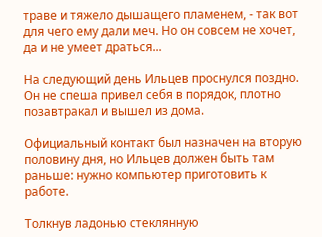траве и тяжело дышащего пламенем, - так вот для чего ему дали меч. Но он совсем не хочет, да и не умеет драться...

На следующий день Ильцев проснулся поздно. Он не спеша привел себя в порядок, плотно позавтракал и вышел из дома.

Официальный контакт был назначен на вторую половину дня, но Ильцев должен быть там раньше: нужно компьютер приготовить к работе.

Толкнув ладонью стеклянную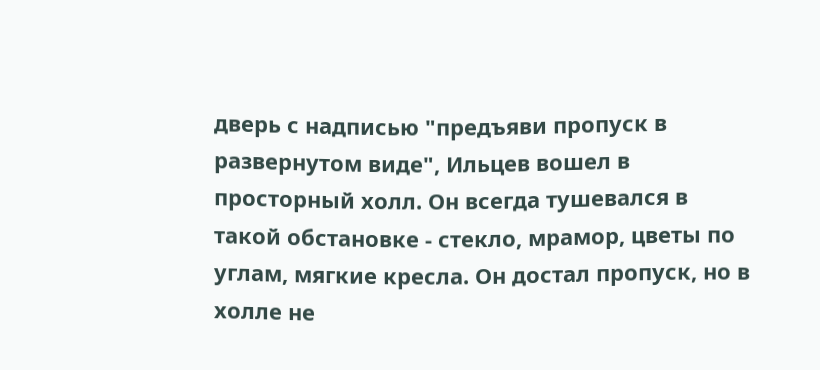дверь с надписью "предъяви пропуск в развернутом виде", Ильцев вошел в просторный холл. Он всегда тушевался в такой обстановке - стекло, мрамор, цветы по углам, мягкие кресла. Он достал пропуск, но в холле не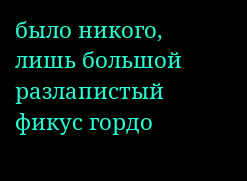было никого, лишь большой разлапистый фикус гордо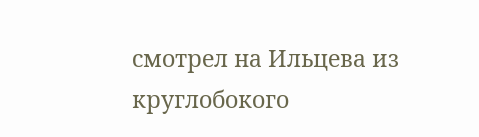смотрел на Ильцева из круглобокого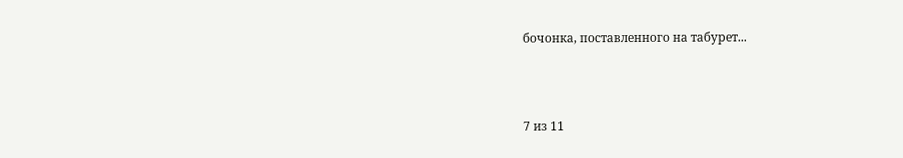бочонка, поставленного на табурет...



7 из 11